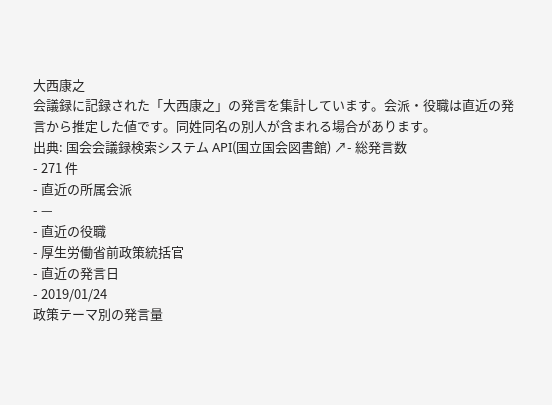大西康之
会議録に記録された「大西康之」の発言を集計しています。会派・役職は直近の発言から推定した値です。同姓同名の別人が含まれる場合があります。
出典: 国会会議録検索システム API(国立国会図書館) ↗- 総発言数
- 271 件
- 直近の所属会派
- —
- 直近の役職
- 厚生労働省前政策統括官
- 直近の発言日
- 2019/01/24
政策テーマ別の発言量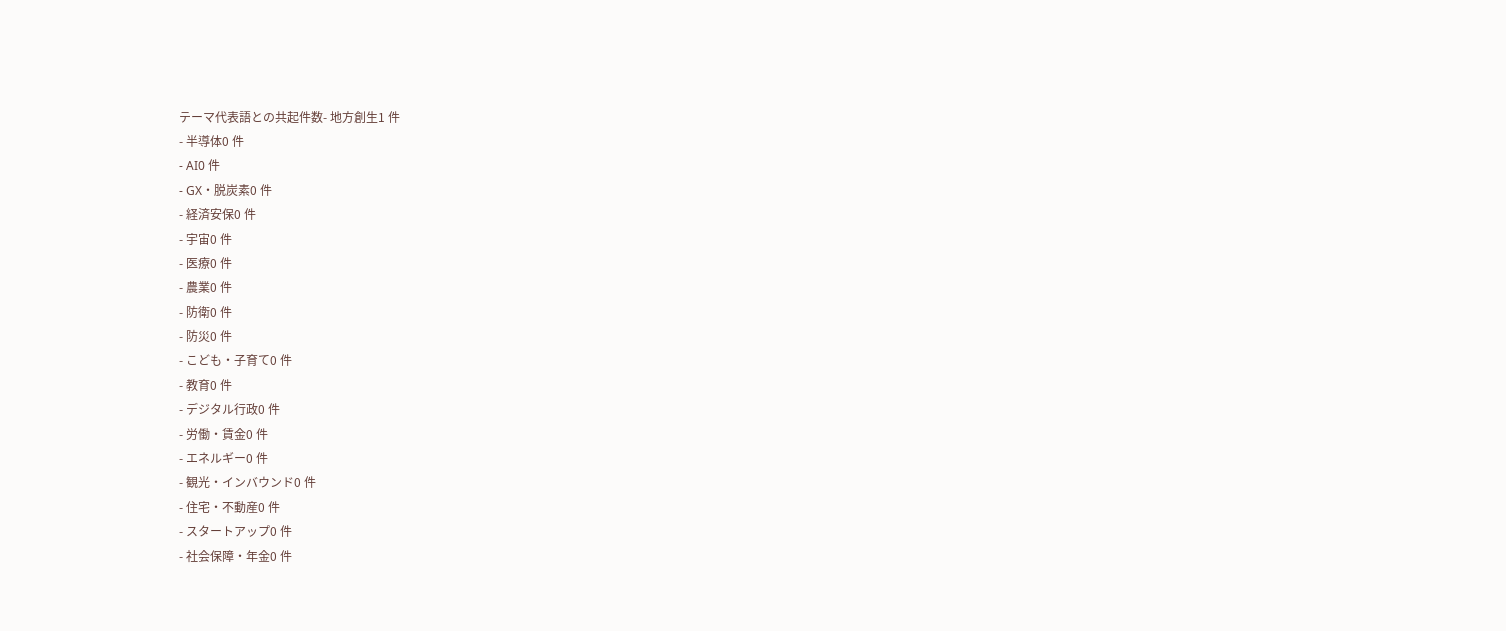テーマ代表語との共起件数- 地方創生1 件
- 半導体0 件
- AI0 件
- GX・脱炭素0 件
- 経済安保0 件
- 宇宙0 件
- 医療0 件
- 農業0 件
- 防衛0 件
- 防災0 件
- こども・子育て0 件
- 教育0 件
- デジタル行政0 件
- 労働・賃金0 件
- エネルギー0 件
- 観光・インバウンド0 件
- 住宅・不動産0 件
- スタートアップ0 件
- 社会保障・年金0 件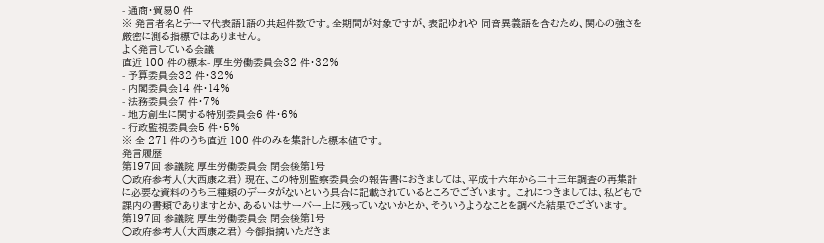- 通商・貿易0 件
※ 発言者名とテーマ代表語1語の共起件数です。全期間が対象ですが、表記ゆれや 同音異義語を含むため、関心の強さを厳密に測る指標ではありません。
よく発言している会議
直近 100 件の標本- 厚生労働委員会32 件・32%
- 予算委員会32 件・32%
- 内閣委員会14 件・14%
- 法務委員会7 件・7%
- 地方創生に関する特別委員会6 件・6%
- 行政監視委員会5 件・5%
※ 全 271 件のうち直近 100 件のみを集計した標本値です。
発言履歴
第197回 参議院 厚生労働委員会 閉会後第1号
○政府参考人(大西康之君) 現在、この特別監察委員会の報告書におきましては、平成十六年から二十三年調査の再集計に必要な資料のうち三種類のデータがないという具合に記載されているところでございます。 これにつきましては、私どもで課内の書類でありますとか、あるいはサーバー上に残っていないかとか、そういうようなことを調べた結果でございます。
第197回 参議院 厚生労働委員会 閉会後第1号
○政府参考人(大西康之君) 今御指摘いただきま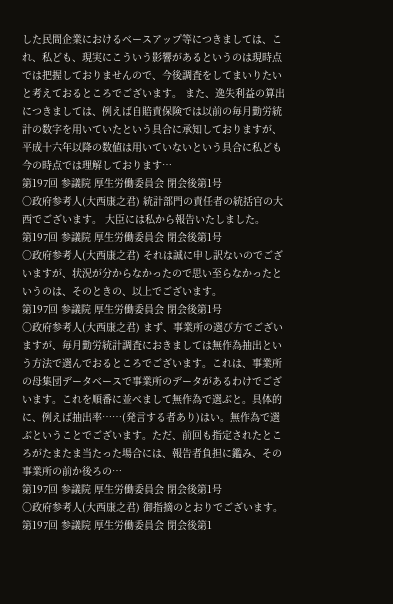した民間企業におけるベースアップ等につきましては、これ、私ども、現実にこういう影響があるというのは現時点では把握しておりませんので、今後調査をしてまいりたいと考えておるところでございます。 また、逸失利益の算出につきましては、例えば自賠責保険では以前の毎月勤労統計の数字を用いていたという具合に承知しておりますが、平成十六年以降の数値は用いていないという具合に私ども今の時点では理解しております…
第197回 参議院 厚生労働委員会 閉会後第1号
○政府参考人(大西康之君) 統計部門の責任者の統括官の大西でございます。 大臣には私から報告いたしました。
第197回 参議院 厚生労働委員会 閉会後第1号
○政府参考人(大西康之君) それは誠に申し訳ないのでございますが、状況が分からなかったので思い至らなかったというのは、そのときの、以上でございます。
第197回 参議院 厚生労働委員会 閉会後第1号
○政府参考人(大西康之君) まず、事業所の選び方でございますが、毎月勤労統計調査におきましては無作為抽出という方法で選んでおるところでございます。これは、事業所の母集団データベースで事業所のデータがあるわけでございます。これを順番に並べまして無作為で選ぶと。具体的に、例えば抽出率……(発言する者あり)はい。無作為で選ぶということでございます。ただ、前回も指定されたところがたまたま当たった場合には、報告者負担に鑑み、その事業所の前か後ろの…
第197回 参議院 厚生労働委員会 閉会後第1号
○政府参考人(大西康之君) 御指摘のとおりでございます。
第197回 参議院 厚生労働委員会 閉会後第1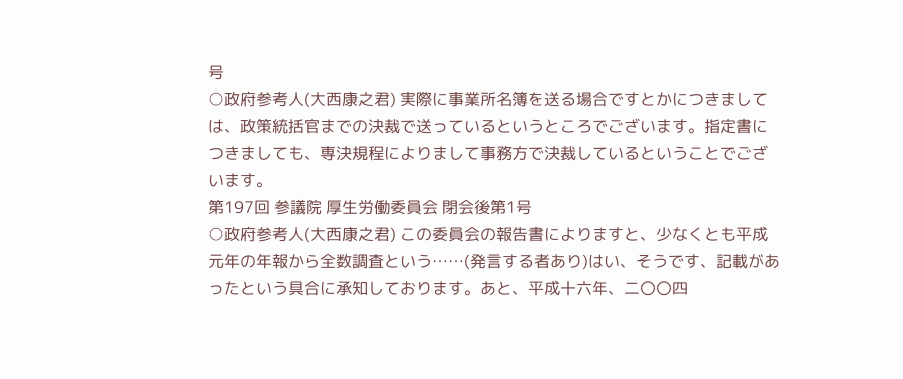号
○政府参考人(大西康之君) 実際に事業所名簿を送る場合ですとかにつきましては、政策統括官までの決裁で送っているというところでございます。指定書につきましても、専決規程によりまして事務方で決裁しているということでございます。
第197回 参議院 厚生労働委員会 閉会後第1号
○政府参考人(大西康之君) この委員会の報告書によりますと、少なくとも平成元年の年報から全数調査という……(発言する者あり)はい、そうです、記載があったという具合に承知しております。あと、平成十六年、二〇〇四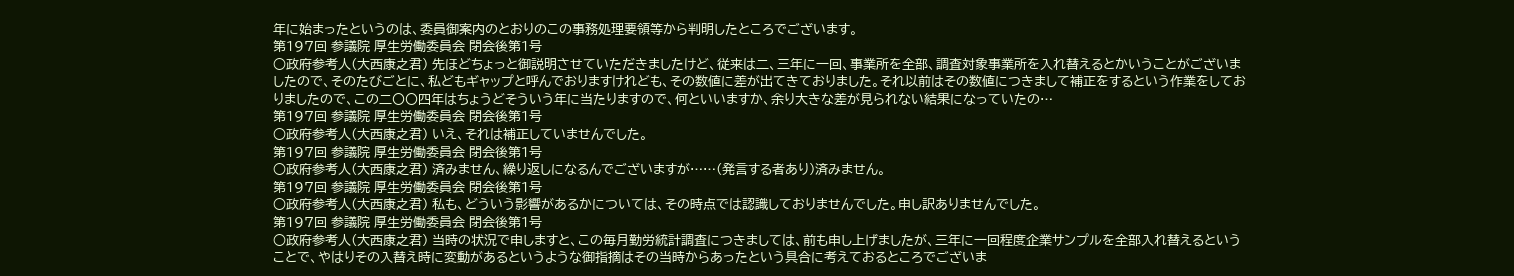年に始まったというのは、委員御案内のとおりのこの事務処理要領等から判明したところでございます。
第197回 参議院 厚生労働委員会 閉会後第1号
○政府参考人(大西康之君) 先ほどちょっと御説明させていただきましたけど、従来は二、三年に一回、事業所を全部、調査対象事業所を入れ替えるとかいうことがございましたので、そのたびごとに、私どもギャップと呼んでおりますけれども、その数値に差が出てきておりました。それ以前はその数値につきまして補正をするという作業をしておりましたので、この二〇〇四年はちょうどそういう年に当たりますので、何といいますか、余り大きな差が見られない結果になっていたの…
第197回 参議院 厚生労働委員会 閉会後第1号
○政府参考人(大西康之君) いえ、それは補正していませんでした。
第197回 参議院 厚生労働委員会 閉会後第1号
○政府参考人(大西康之君) 済みません、繰り返しになるんでございますが……(発言する者あり)済みません。
第197回 参議院 厚生労働委員会 閉会後第1号
○政府参考人(大西康之君) 私も、どういう影響があるかについては、その時点では認識しておりませんでした。申し訳ありませんでした。
第197回 参議院 厚生労働委員会 閉会後第1号
○政府参考人(大西康之君) 当時の状況で申しますと、この毎月勤労統計調査につきましては、前も申し上げましたが、三年に一回程度企業サンプルを全部入れ替えるということで、やはりその入替え時に変動があるというような御指摘はその当時からあったという具合に考えておるところでございま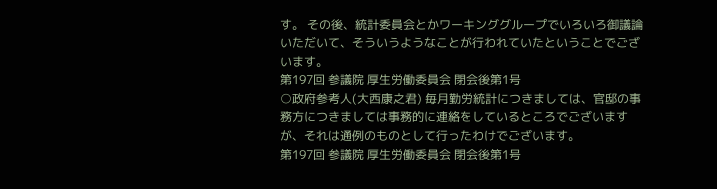す。 その後、統計委員会とかワーキンググループでいろいろ御議論いただいて、そういうようなことが行われていたということでございます。
第197回 参議院 厚生労働委員会 閉会後第1号
○政府参考人(大西康之君) 毎月勤労統計につきましては、官邸の事務方につきましては事務的に連絡をしているところでございますが、それは通例のものとして行ったわけでございます。
第197回 参議院 厚生労働委員会 閉会後第1号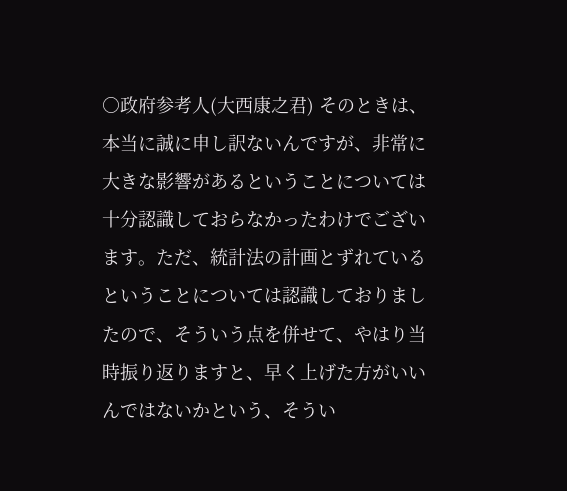○政府参考人(大西康之君) そのときは、本当に誠に申し訳ないんですが、非常に大きな影響があるということについては十分認識しておらなかったわけでございます。ただ、統計法の計画とずれているということについては認識しておりましたので、そういう点を併せて、やはり当時振り返りますと、早く上げた方がいいんではないかという、そうい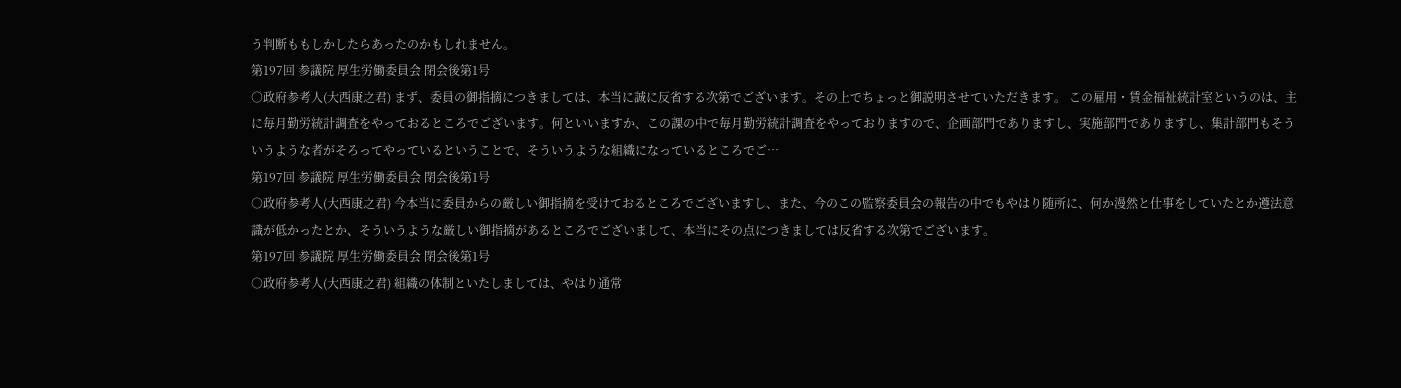う判断ももしかしたらあったのかもしれません。
第197回 参議院 厚生労働委員会 閉会後第1号
○政府参考人(大西康之君) まず、委員の御指摘につきましては、本当に誠に反省する次第でございます。その上でちょっと御説明させていただきます。 この雇用・賃金福祉統計室というのは、主に毎月勤労統計調査をやっておるところでございます。何といいますか、この課の中で毎月勤労統計調査をやっておりますので、企画部門でありますし、実施部門でありますし、集計部門もそういうような者がそろってやっているということで、そういうような組織になっているところでご…
第197回 参議院 厚生労働委員会 閉会後第1号
○政府参考人(大西康之君) 今本当に委員からの厳しい御指摘を受けておるところでございますし、また、今のこの監察委員会の報告の中でもやはり随所に、何か漫然と仕事をしていたとか遵法意識が低かったとか、そういうような厳しい御指摘があるところでございまして、本当にその点につきましては反省する次第でございます。
第197回 参議院 厚生労働委員会 閉会後第1号
○政府参考人(大西康之君) 組織の体制といたしましては、やはり通常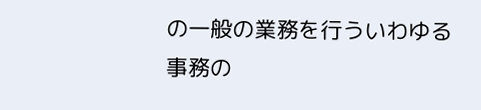の一般の業務を行ういわゆる事務の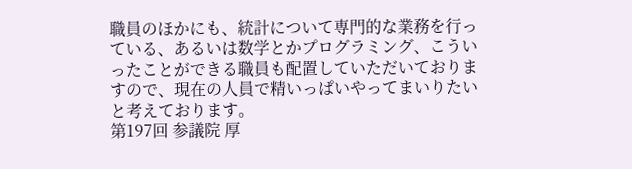職員のほかにも、統計について専門的な業務を行っている、あるいは数学とかプログラミング、こういったことができる職員も配置していただいておりますので、現在の人員で精いっぱいやってまいりたいと考えております。
第197回 参議院 厚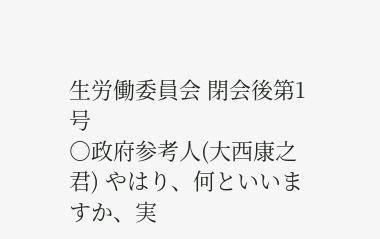生労働委員会 閉会後第1号
○政府参考人(大西康之君) やはり、何といいますか、実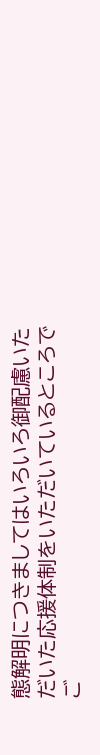態解明につきましてはいろいろ御配慮いただいた応援体制をいただいているところでご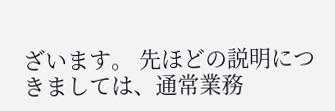ざいます。 先ほどの説明につきましては、通常業務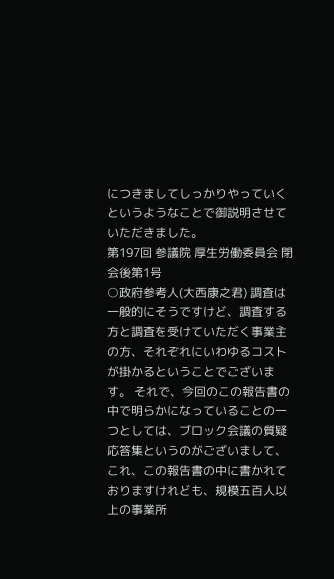につきましてしっかりやっていくというようなことで御説明させていただきました。
第197回 参議院 厚生労働委員会 閉会後第1号
○政府参考人(大西康之君) 調査は一般的にそうですけど、調査する方と調査を受けていただく事業主の方、それぞれにいわゆるコストが掛かるということでございます。 それで、今回のこの報告書の中で明らかになっていることの一つとしては、ブロック会議の質疑応答集というのがございまして、これ、この報告書の中に書かれておりますけれども、規模五百人以上の事業所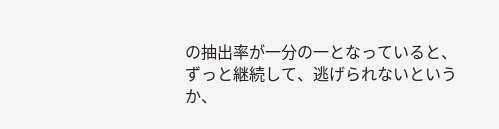の抽出率が一分の一となっていると、ずっと継続して、逃げられないというか、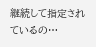継続して指定されているの…